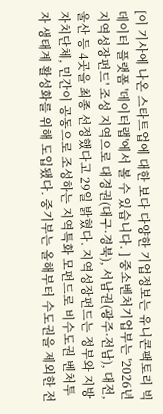[이 기사에 나온 스타트업에 대한 보다 다양한 기업정보는 유니콘팩토리 빅데이터 플랫폼 '데이터랩'에서 볼 수 있습니다. ] 중소벤처기업부는 '2026년 지역성장펀드' 조성 지역으로 대경권(대구·경북), 서남권(광주·전남), 대전, 울산 등 4곳을 최종 선정했다고 29일 밝혔다. 지역성장펀드는 정부와 지방자치단체, 민간이 공동으로 조성하는 지역특화 모펀드로 비수도권 벤처투자 생태계 활성화를 위해 도입됐다. 중기부는 올해부터 수도권을 제외한 전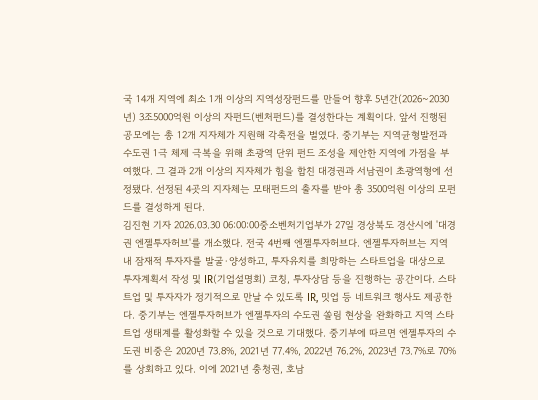국 14개 지역에 최소 1개 이상의 지역성장펀드를 만들어 향후 5년간(2026~2030년) 3조5000억원 이상의 자펀드(벤처펀드)를 결성한다는 계획이다. 앞서 진행된 공모에는 총 12개 지자체가 지원해 각축전을 벌였다. 중기부는 지역균형발전과 수도권 1극 체제 극복을 위해 초광역 단위 펀드 조성을 제안한 지역에 가점을 부여했다. 그 결과 2개 이상의 지자체가 힘을 합친 대경권과 서남권이 초광역형에 선정됐다. 선정된 4곳의 지자체는 모태펀드의 출자를 받아 총 3500억원 이상의 모펀드를 결성하게 된다.
김진현 기자 2026.03.30 06:00:00중소벤처기업부가 27일 경상북도 경산시에 '대경권 엔젤투자허브'를 개소했다. 전국 4번째 엔젤투자허브다. 엔젤투자허브는 지역 내 잠재적 투자자를 발굴·양성하고, 투자유치를 희망하는 스타트업을 대상으로 투자계획서 작성 및 IR(기업설명회) 코칭, 투자상담 등을 진행하는 공간이다. 스타트업 및 투자자가 정기적으로 만날 수 있도록 IR, 밋업 등 네트워크 행사도 제공한다. 중기부는 엔젤투자허브가 엔젤투자의 수도권 쏠림 현상을 완화하고 지역 스타트업 생태계를 활성화할 수 있을 것으로 기대했다. 중기부에 따르면 엔젤투자의 수도권 비중은 2020년 73.8%, 2021년 77.4%, 2022년 76.2%, 2023년 73.7%로 70%를 상회하고 있다. 이에 2021년 충청권, 호남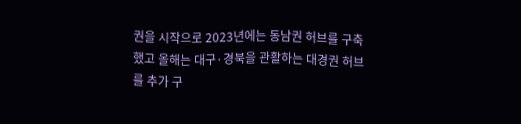권을 시작으로 2023년에는 동남권 허브를 구축했고 올해는 대구·경북을 관활하는 대경권 허브를 추가 구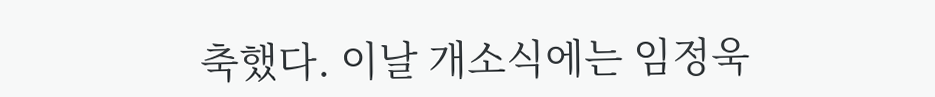축했다. 이날 개소식에는 임정욱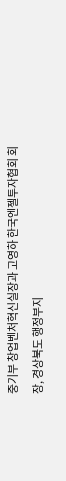중기부 창업벤처혁신실장과 고영하 한국엔젤투자협회 회장, 경상북도 행정부지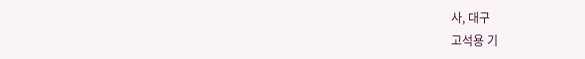사, 대구
고석용 기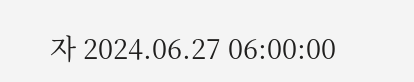자 2024.06.27 06:00:00